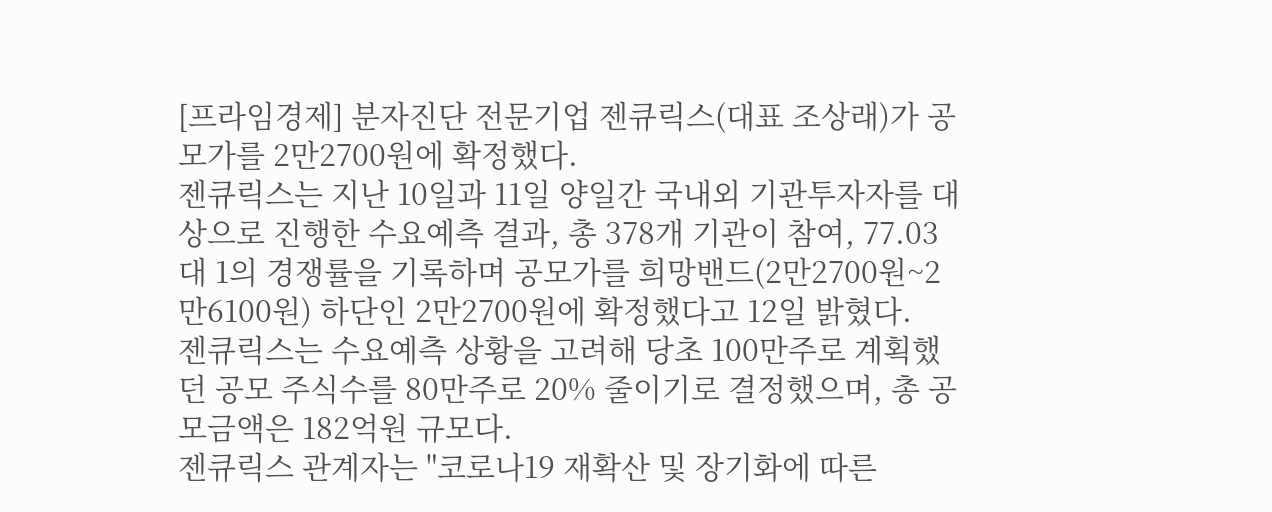[프라임경제] 분자진단 전문기업 젠큐릭스(대표 조상래)가 공모가를 2만2700원에 확정했다.
젠큐릭스는 지난 10일과 11일 양일간 국내외 기관투자자를 대상으로 진행한 수요예측 결과, 총 378개 기관이 참여, 77.03 대 1의 경쟁률을 기록하며 공모가를 희망밴드(2만2700원~2만6100원) 하단인 2만2700원에 확정했다고 12일 밝혔다.
젠큐릭스는 수요예측 상황을 고려해 당초 100만주로 계획했던 공모 주식수를 80만주로 20% 줄이기로 결정했으며, 총 공모금액은 182억원 규모다.
젠큐릭스 관계자는 "코로나19 재확산 및 장기화에 따른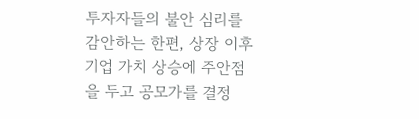투자자들의 불안 심리를 감안하는 한편, 상장 이후 기업 가치 상승에 주안점을 두고 공모가를 결정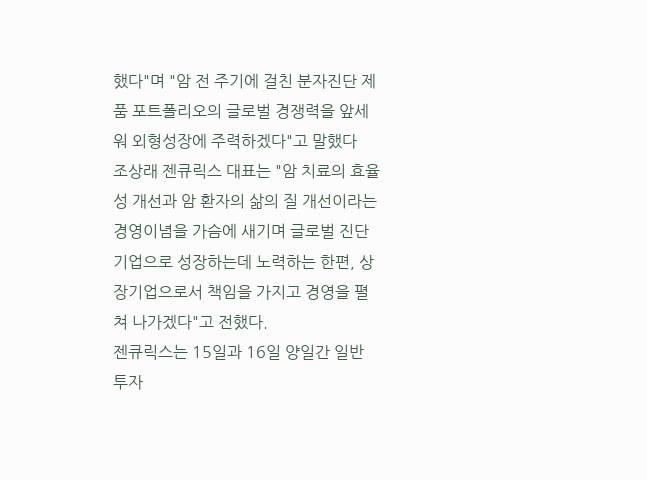했다"며 "암 전 주기에 걸친 분자진단 제품 포트폴리오의 글로벌 경쟁력을 앞세워 외형성장에 주력하겠다"고 말했다
조상래 젠큐릭스 대표는 "암 치료의 효율성 개선과 암 환자의 삶의 질 개선이라는 경영이념을 가슴에 새기며 글로벌 진단기업으로 성장하는데 노력하는 한편, 상장기업으로서 책임을 가지고 경영을 펼쳐 나가겠다"고 전했다.
젠큐릭스는 15일과 16일 양일간 일반 투자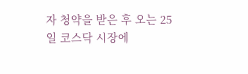자 청약을 받은 후 오는 25일 코스닥 시장에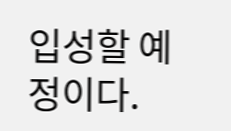입성할 예정이다.